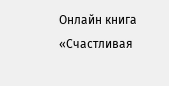Онлайн книга «Счастливая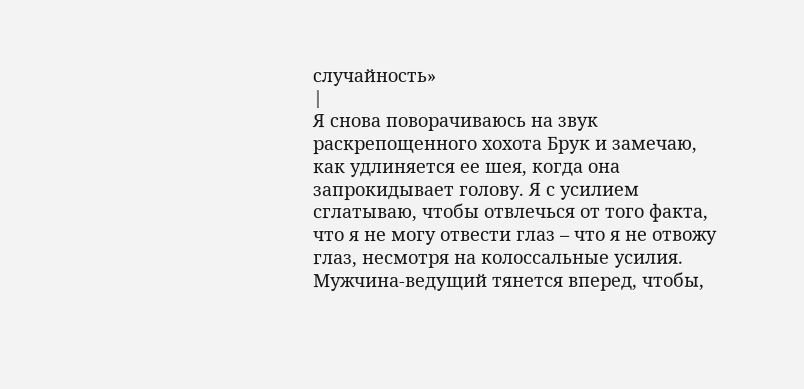случайность»
|
Я снова поворачиваюсь на звук раскрепощенного хохота Брук и замечаю, как удлиняется ее шея, когда она запрокидывает голову. Я с усилием сглатываю, чтобы отвлечься от того факта, что я не могу отвести глаз – что я не отвожу глаз, несмотря на колоссальные усилия. Мужчина-ведущий тянется вперед, чтобы,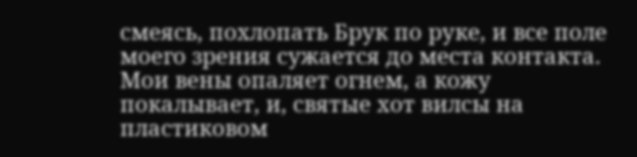смеясь, похлопать Брук по руке, и все поле моего зрения сужается до места контакта. Мои вены опаляет огнем, а кожу покалывает, и, святые хот вилсы на пластиковом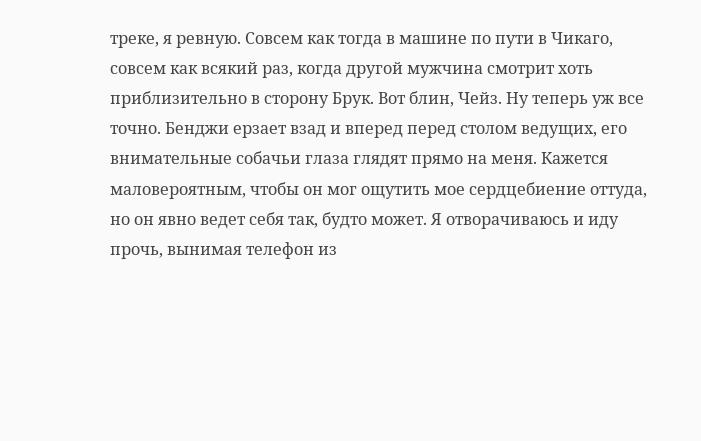треке, я ревную. Совсем как тогда в машине по пути в Чикаго, совсем как всякий раз, когда другой мужчина смотрит хоть приблизительно в сторону Брук. Вот блин, Чейз. Ну теперь уж все точно. Бенджи ерзает взад и вперед перед столом ведущих, его внимательные собачьи глаза глядят прямо на меня. Кажется маловероятным, чтобы он мог ощутить мое сердцебиение оттуда, но он явно ведет себя так, будто может. Я отворачиваюсь и иду прочь, вынимая телефон из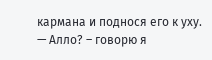кармана и поднося его к уху. — Алло? – говорю я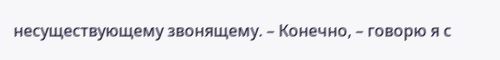несуществующему звонящему. – Конечно, – говорю я с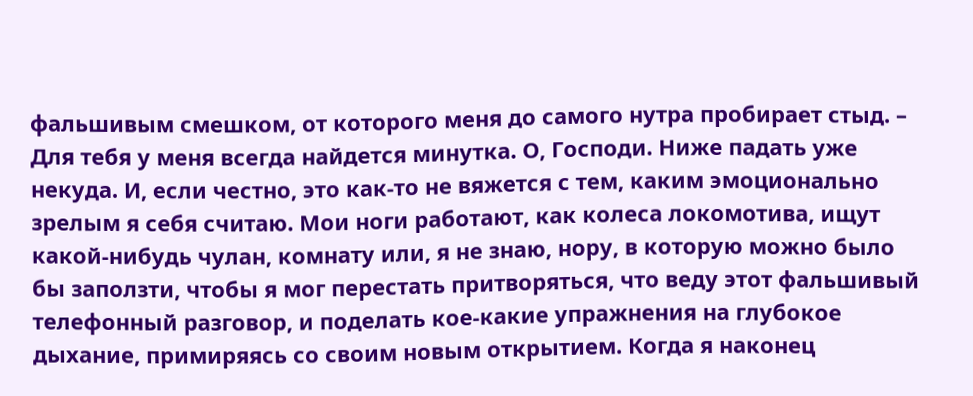фальшивым смешком, от которого меня до самого нутра пробирает стыд. – Для тебя у меня всегда найдется минутка. О, Господи. Ниже падать уже некуда. И, если честно, это как-то не вяжется с тем, каким эмоционально зрелым я себя считаю. Мои ноги работают, как колеса локомотива, ищут какой-нибудь чулан, комнату или, я не знаю, нору, в которую можно было бы заползти, чтобы я мог перестать притворяться, что веду этот фальшивый телефонный разговор, и поделать кое-какие упражнения на глубокое дыхание, примиряясь со своим новым открытием. Когда я наконец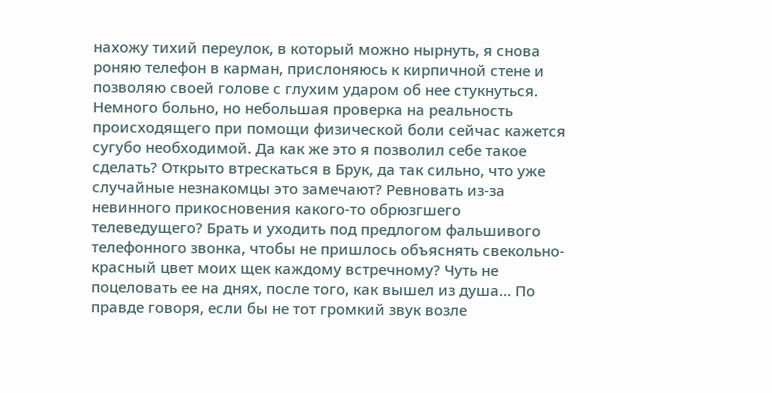нахожу тихий переулок, в который можно нырнуть, я снова роняю телефон в карман, прислоняюсь к кирпичной стене и позволяю своей голове с глухим ударом об нее стукнуться. Немного больно, но небольшая проверка на реальность происходящего при помощи физической боли сейчас кажется сугубо необходимой. Да как же это я позволил себе такое сделать? Открыто втрескаться в Брук, да так сильно, что уже случайные незнакомцы это замечают? Ревновать из-за невинного прикосновения какого-то обрюзгшего телеведущего? Брать и уходить под предлогом фальшивого телефонного звонка, чтобы не пришлось объяснять свекольно-красный цвет моих щек каждому встречному? Чуть не поцеловать ее на днях, после того, как вышел из душа… По правде говоря, если бы не тот громкий звук возле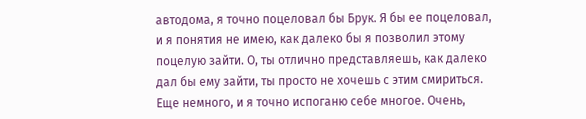автодома, я точно поцеловал бы Брук. Я бы ее поцеловал, и я понятия не имею, как далеко бы я позволил этому поцелую зайти. О, ты отлично представляешь, как далеко дал бы ему зайти, ты просто не хочешь с этим смириться. Еще немного, и я точно испоганю себе многое. Очень,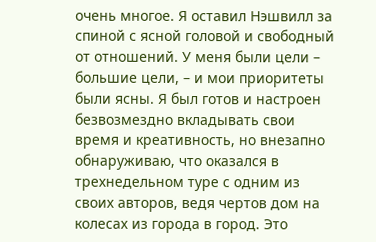очень многое. Я оставил Нэшвилл за спиной с ясной головой и свободный от отношений. У меня были цели – большие цели, – и мои приоритеты были ясны. Я был готов и настроен безвозмездно вкладывать свои время и креативность, но внезапно обнаруживаю, что оказался в трехнедельном туре с одним из своих авторов, ведя чертов дом на колесах из города в город. Это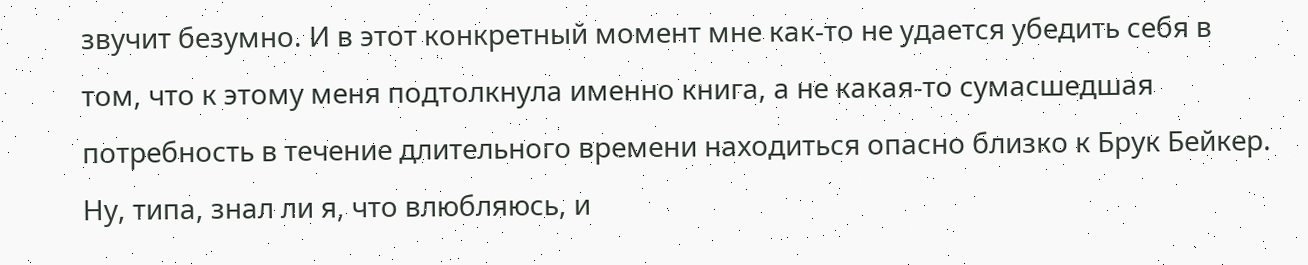звучит безумно. И в этот конкретный момент мне как-то не удается убедить себя в том, что к этому меня подтолкнула именно книга, а не какая-то сумасшедшая потребность в течение длительного времени находиться опасно близко к Брук Бейкер. Ну, типа, знал ли я, что влюбляюсь, и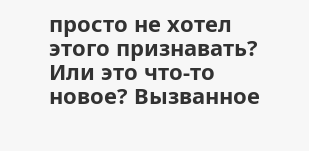просто не хотел этого признавать? Или это что-то новое? Вызванное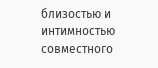близостью и интимностью совместного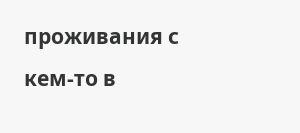проживания с кем-то в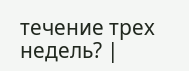течение трех недель? |